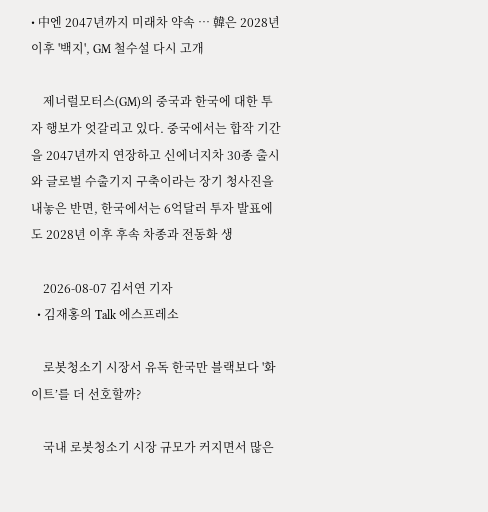• 中엔 2047년까지 미래차 약속 … 韓은 2028년 이후 '백지', GM 철수설 다시 고개

    제너럴모터스(GM)의 중국과 한국에 대한 투자 행보가 엇갈리고 있다. 중국에서는 합작 기간을 2047년까지 연장하고 신에너지차 30종 출시와 글로벌 수출기지 구축이라는 장기 청사진을 내놓은 반면, 한국에서는 6억달러 투자 발표에도 2028년 이후 후속 차종과 전동화 생

    2026-08-07 김서연 기자
  • 김재홍의 Talk 에스프레소

    로봇청소기 시장서 유독 한국만 블랙보다 '화이트’를 더 선호할까?

    국내 로봇청소기 시장 규모가 커지면서 많은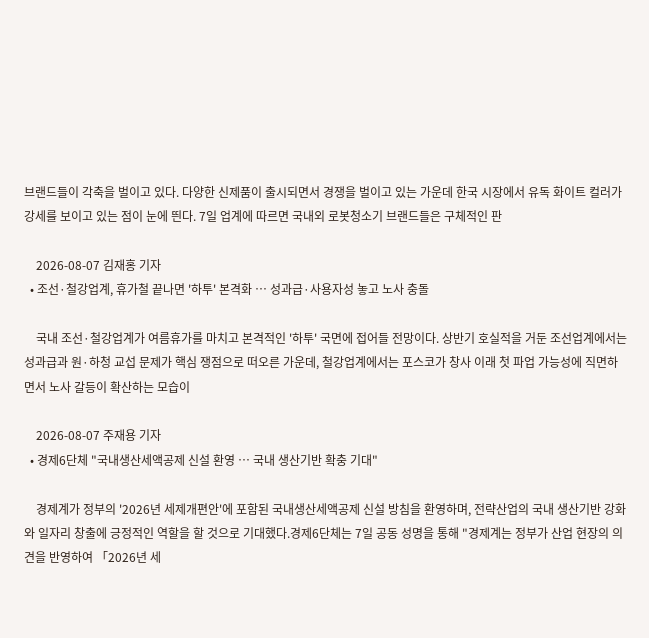브랜드들이 각축을 벌이고 있다. 다양한 신제품이 출시되면서 경쟁을 벌이고 있는 가운데 한국 시장에서 유독 화이트 컬러가 강세를 보이고 있는 점이 눈에 띈다. 7일 업계에 따르면 국내외 로봇청소기 브랜드들은 구체적인 판

    2026-08-07 김재홍 기자
  • 조선·철강업계, 휴가철 끝나면 '하투' 본격화 … 성과급·사용자성 놓고 노사 충돌

    국내 조선·철강업계가 여름휴가를 마치고 본격적인 '하투' 국면에 접어들 전망이다. 상반기 호실적을 거둔 조선업계에서는 성과급과 원·하청 교섭 문제가 핵심 쟁점으로 떠오른 가운데, 철강업계에서는 포스코가 창사 이래 첫 파업 가능성에 직면하면서 노사 갈등이 확산하는 모습이

    2026-08-07 주재용 기자
  • 경제6단체 "국내생산세액공제 신설 환영 … 국내 생산기반 확충 기대"

    경제계가 정부의 '2026년 세제개편안'에 포함된 국내생산세액공제 신설 방침을 환영하며, 전략산업의 국내 생산기반 강화와 일자리 창출에 긍정적인 역할을 할 것으로 기대했다.경제6단체는 7일 공동 성명을 통해 "경제계는 정부가 산업 현장의 의견을 반영하여 「2026년 세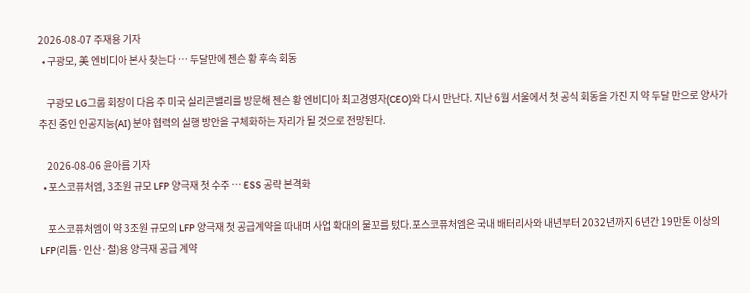2026-08-07 주재용 기자
  • 구광모, 美 엔비디아 본사 찾는다 … 두달만에 젠슨 황 후속 회동

    구광모 LG그룹 회장이 다음 주 미국 실리콘밸리를 방문해 젠슨 황 엔비디아 최고경영자(CEO)와 다시 만난다. 지난 6월 서울에서 첫 공식 회동을 가진 지 약 두달 만으로 양사가 추진 중인 인공지능(AI) 분야 협력의 실행 방안을 구체화하는 자리가 될 것으로 전망된다.

    2026-08-06 윤아름 기자
  • 포스코퓨처엠, 3조원 규모 LFP 양극재 첫 수주 … ESS 공략 본격화

    포스코퓨처엠이 약 3조원 규모의 LFP 양극재 첫 공급계약을 따내며 사업 확대의 물꼬를 텄다.포스코퓨처엠은 국내 배터리사와 내년부터 2032년까지 6년간 19만톤 이상의 LFP(리튬·인산·철)용 양극재 공급 계약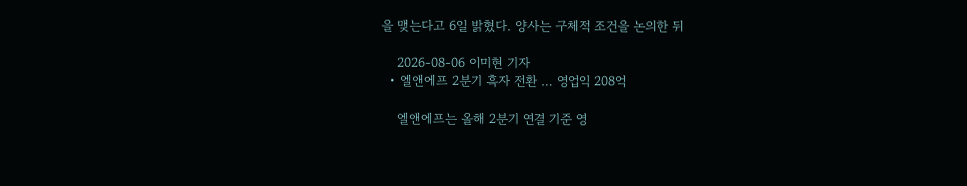을 맺는다고 6일 밝혔다. 양사는 구체적 조건을 논의한 뒤

    2026-08-06 이미현 기자
  • 엘앤에프 2분기 흑자 전환 … 영업익 208억

    엘앤에프는 올해 2분기 연결 기준 영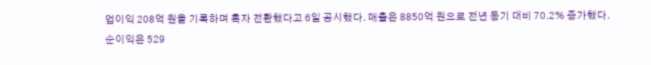업이익 208억 원을 기록하며 흑자 전환했다고 6일 공시했다. 매출은 8850억 원으로 전년 동기 대비 70.2% 증가했다. 순이익은 529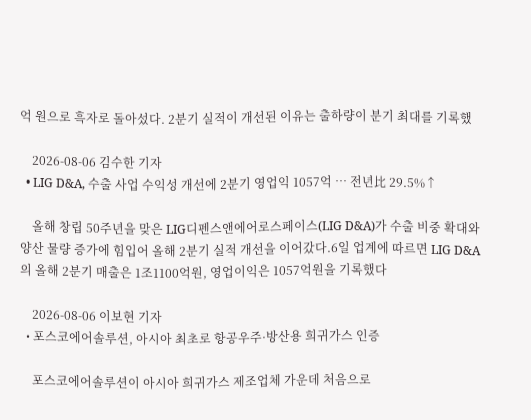억 원으로 흑자로 돌아섰다. 2분기 실적이 개선된 이유는 출하량이 분기 최대를 기록했

    2026-08-06 김수한 기자
  • LIG D&A, 수출 사업 수익성 개선에 2분기 영업익 1057억 … 전년比 29.5%↑

    올해 창립 50주년을 맞은 LIG디펜스앤에어로스페이스(LIG D&A)가 수출 비중 확대와 양산 물량 증가에 힘입어 올해 2분기 실적 개선을 이어갔다.6일 업계에 따르면 LIG D&A의 올해 2분기 매출은 1조1100억원, 영업이익은 1057억원을 기록했다

    2026-08-06 이보현 기자
  • 포스코에어솔루션, 아시아 최초로 항공우주·방산용 희귀가스 인증

    포스코에어솔루션이 아시아 희귀가스 제조업체 가운데 처음으로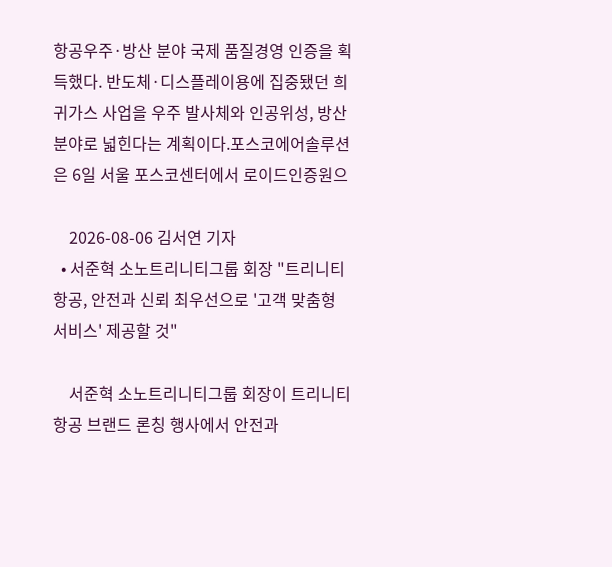항공우주·방산 분야 국제 품질경영 인증을 획득했다. 반도체·디스플레이용에 집중됐던 희귀가스 사업을 우주 발사체와 인공위성, 방산 분야로 넓힌다는 계획이다.포스코에어솔루션은 6일 서울 포스코센터에서 로이드인증원으

    2026-08-06 김서연 기자
  • 서준혁 소노트리니티그룹 회장 "트리니티항공, 안전과 신뢰 최우선으로 '고객 맞춤형 서비스' 제공할 것"

    서준혁 소노트리니티그룹 회장이 트리니티항공 브랜드 론칭 행사에서 안전과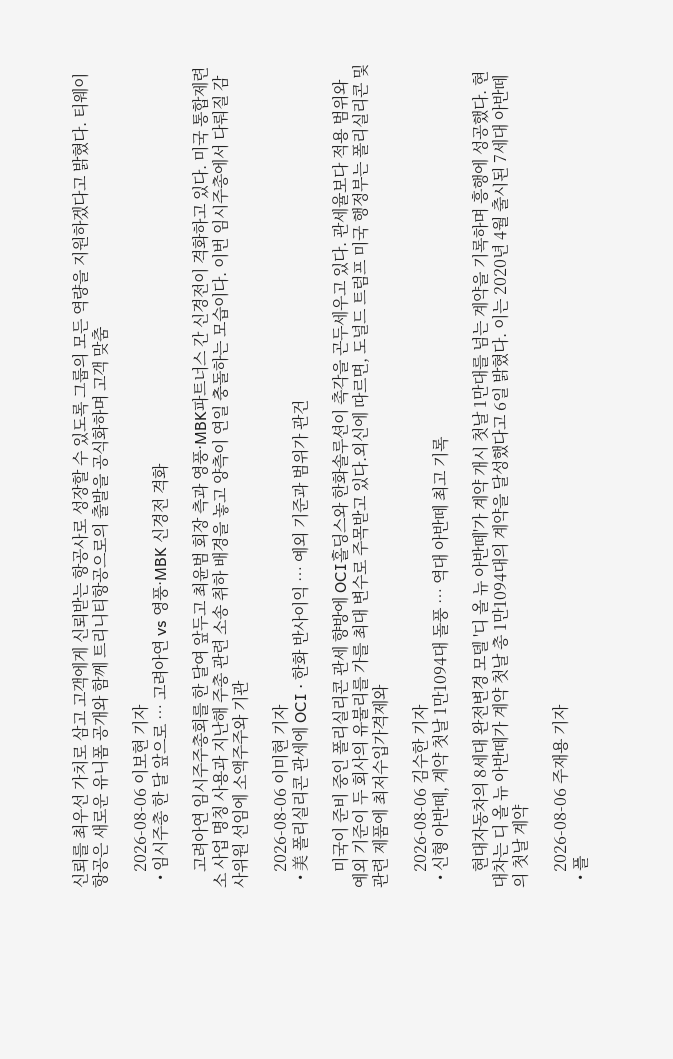신뢰를 최우선 가치로 삼고 고객에게 신뢰받는 항공사로 성장할 수 있도록 그룹의 모든 역량을 지원하겠다고 밝혔다. 티웨이항공은 새로운 유니폼 공개와 함께 트리니티항공으로의 출발을 공식화하며 고객 맞춤

    2026-08-06 이보현 기자
  • 임시주총 한 달 앞으로 … 고려아연 vs 영풍·MBK 신경전 격화

    고려아연 임시주주총회를 한 달여 앞두고 최윤범 회장 측과 영풍·MBK파트너스 간 신경전이 격화하고 있다. 미국 통합제련소 사업 명칭 사용과 지난해 주총 관련 소송 취하 배경을 놓고 양측이 연일 충돌하는 모습이다. 이번 임시주총에서 다뤄질 감사위원 선임에 소액주주와 기관

    2026-08-06 이미현 기자
  • 美 폴리실리콘 관세에 OCI · 한화 반사이익 … 예외 기준과 범위가 관건

    미국이 준비 중인 폴리실리콘 관세 향방에 OCI홀딩스와 한화솔루션이 촉각을 곤두세우고 있다. 관세율보다 적용 범위와 예외 기준이 두 회사의 유불리를 가를 최대 변수로 주목받고 있다.외신에 따르면, 도널드 트럼프 미국 행정부는 폴리실리콘 및 관련 제품에 최저수입가격제와

    2026-08-06 김수한 기자
  • 신형 아반떼, 계약 첫날 1만1094대 돌풍 … 역대 아반떼 최고 기록

    현대자동차의 8세대 완전변경 모델 '디 올 뉴 아반떼'가 계약 개시 첫날 1만대를 넘는 계약을 기록하며 흥행에 성공했다. 현대차는 디 올 뉴 아반떼가 계약 첫날 총 1만1094대의 계약을 달성했다고 6일 밝혔다. 이는 2020년 4월 출시된 7세대 아반떼의 첫날 계약

    2026-08-06 주재용 기자
  • 플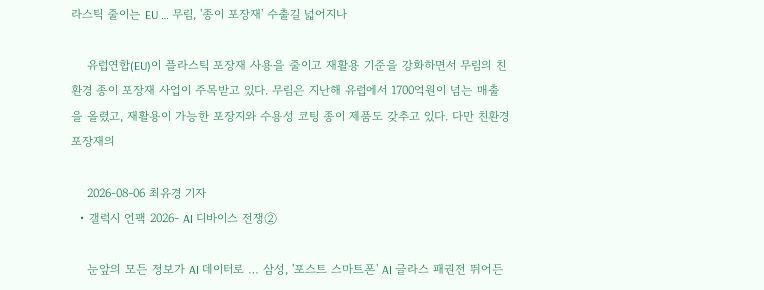라스틱 줄이는 EU … 무림, '종이 포장재' 수출길 넓어지나

    유럽연합(EU)이 플라스틱 포장재 사용을 줄이고 재활용 기준을 강화하면서 무림의 친환경 종이 포장재 사업이 주목받고 있다. 무림은 지난해 유럽에서 1700억원이 넘는 매출을 올렸고, 재활용이 가능한 포장지와 수용성 코팅 종이 제품도 갖추고 있다. 다만 친환경 포장재의

    2026-08-06 최유경 기자
  • 갤럭시 언팩 2026- AI 디바이스 전쟁②

    눈앞의 모든 정보가 AI 데이터로 … 삼성, '포스트 스마트폰' AI 글라스 패권전 뛰어든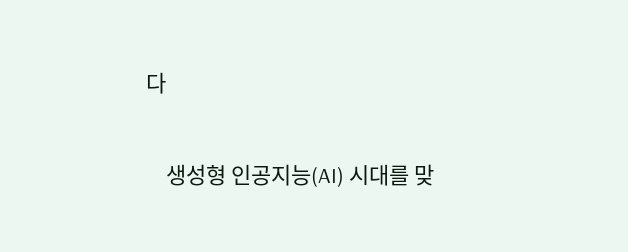다

    생성형 인공지능(AI) 시대를 맞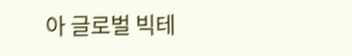아 글로벌 빅테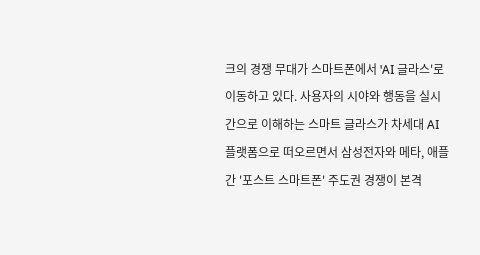크의 경쟁 무대가 스마트폰에서 'AI 글라스'로 이동하고 있다. 사용자의 시야와 행동을 실시간으로 이해하는 스마트 글라스가 차세대 AI 플랫폼으로 떠오르면서 삼성전자와 메타, 애플 간 '포스트 스마트폰' 주도권 경쟁이 본격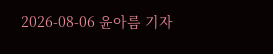2026-08-06 윤아름 기자